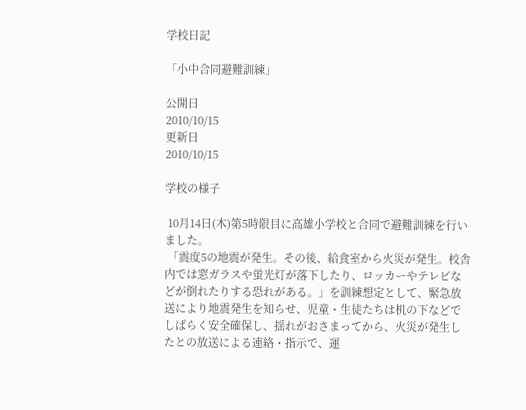学校日記

「小中合同避難訓練」

公開日
2010/10/15
更新日
2010/10/15

学校の様子

 10月14日(木)第5時限目に高雄小学校と合同で避難訓練を行いました。
 「震度5の地震が発生。その後、給食室から火災が発生。校舎内では窓ガラスや蛍光灯が落下したり、ロッカーやテレビなどが倒れたりする恐れがある。」を訓練想定として、緊急放送により地震発生を知らせ、児童・生徒たちは机の下などでしばらく安全確保し、揺れがおさまってから、火災が発生したとの放送による連絡・指示で、運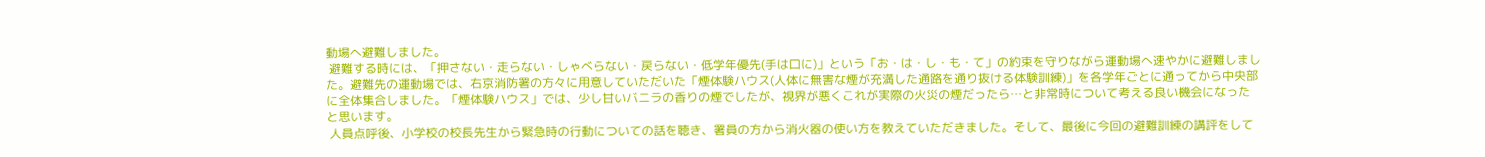動場へ避難しました。
 避難する時には、「押さない・走らない・しゃべらない・戻らない・低学年優先(手は口に)」という「お・は・し・も・て」の約束を守りながら運動場へ速やかに避難しました。避難先の運動場では、右京消防署の方々に用意していただいた「煙体験ハウス(人体に無害な煙が充満した通路を通り抜ける体験訓練)」を各学年ごとに通ってから中央部に全体集合しました。「煙体験ハウス」では、少し甘いバニラの香りの煙でしたが、視界が悪くこれが実際の火災の煙だったら…と非常時について考える良い機会になったと思います。
 人員点呼後、小学校の校長先生から緊急時の行動についての話を聴き、署員の方から消火器の使い方を教えていただきました。そして、最後に今回の避難訓練の講評をして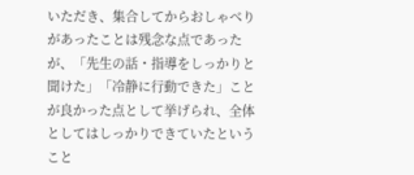いただき、集合してからおしゃべりがあったことは残念な点であったが、「先生の話・指導をしっかりと聞けた」「冷静に行動できた」ことが良かった点として挙げられ、全体としてはしっかりできていたということ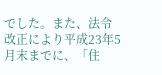でした。また、法令改正により平成23年5月末までに、「住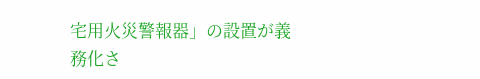宅用火災警報器」の設置が義務化さ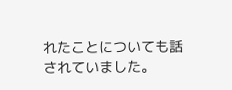れたことについても話されていました。